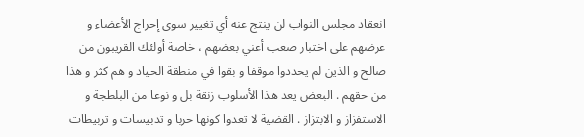انعقاد مجلس النواب لن ينتج عنه أي تغيير سوى إحراج الأعضاء و عرضهم على اختبار صعب أعني بعضهم ، خاصة أولئك القريبون من صالح و الذين لم يحددوا موقفا و بقوا في منطقة الحياد و هم كثر و هذا من حقهم . البعض يعد هذا الأسلوب زنقة بل و نوعا من البلطجة و الاستفزاز و الابتزاز . القضية لا تعدوا كونها حربا و تدبيسات و تربيطات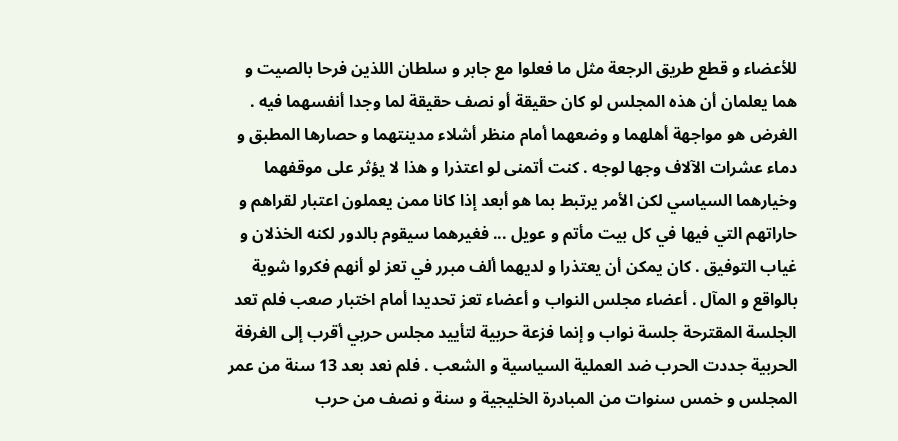للأعضاء و قطع طريق الرجعة مثل ما فعلوا مع جابر و سلطان اللذين فرحا بالصيت و هما يعلمان أن هذه المجلس لو كان حقيقة أو نصف حقيقة لما وجدا أنفسهما فيه . الغرض هو مواجهة أهلهما و وضعهما أمام منظر أشلاء مدينتهما و حصارها المطبق و دماء عشرات الآلاف وجها لوجه . كنت أتمنى لو اعتذرا و هذا لا يؤثر على موقفهما وخيارهما السياسي لكن الأمر يرتبط بما هو أبعد إذا كانا ممن يعملون اعتبار لقراهم و حاراتهم التي فيها في كل بيت مأتم و عويل ... فغيرهما سيقوم بالدور لكنه الخذلان و غياب التوفيق . كان يمكن أن يعتذرا و لديهما ألف مبرر في تعز لو أنهم فكروا شوية بالواقع و المآل . أعضاء مجلس النواب و أعضاء تعز تحديدا أمام اختبار صعب فلم تعد الجلسة المقترحة جلسة نواب و إنما فزعة حربية لتأييد مجلس حربي أقرب إلى الغرفة الحربية جددت الحرب ضد العملية السياسية و الشعب . فلم نعد بعد 13 سنة من عمر المجلس و خمس سنوات من المبادرة الخليجية و سنة و نصف من حرب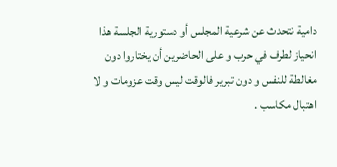دامية نتحدث عن شرعية المجلس أو دستورية الجلسة هذا انحياز لطرف في حرب و على الحاضرين أن يختاروا دون مغالطة للنفس و دون تبرير فالوقت ليس وقت عزومات و لا اهتبال مكاسب .